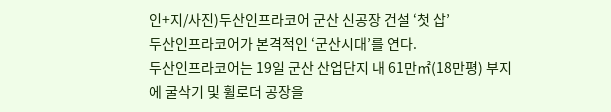인+지/사진)두산인프라코어 군산 신공장 건설 ‘첫 삽’
두산인프라코어가 본격적인 ‘군산시대’를 연다.
두산인프라코어는 19일 군산 산업단지 내 61만㎡(18만평) 부지에 굴삭기 및 휠로더 공장을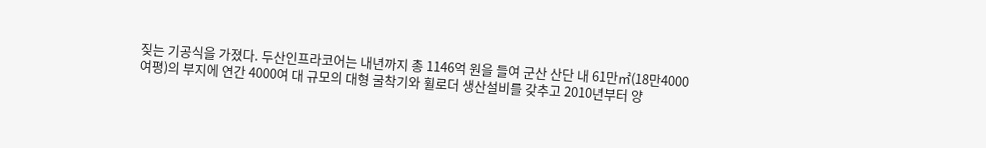짖는 기공식을 가졌다. 두산인프라코어는 내년까지 총 1146억 원을 들여 군산 산단 내 61만㎡(18만4000여평)의 부지에 연간 4000여 대 규모의 대형 굴착기와 휠로더 생산설비를 갖추고 2010년부터 양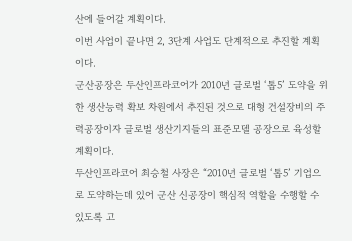산에 들어갈 계획이다.
이번 사업이 끝나면 2, 3단계 사업도 단계적으로 추진할 계획이다.
군산공장은 두산인프라코어가 2010년 글로벌 ‘톱5’ 도약을 위한 생산능력 확보 차원에서 추진된 것으로 대형 건설장비의 주력공장이자 글로벌 생산기지들의 표준모델 공장으로 육성할 계획이다.
두산인프라코어 최승철 사장은 “2010년 글로벌 ‘톱5’ 기업으로 도약하는데 있어 군산 신공장이 핵심적 역할을 수행할 수 있도록 고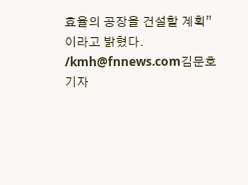효율의 공장을 건설할 계획”이라고 밝혔다.
/kmh@fnnews.com김문호기자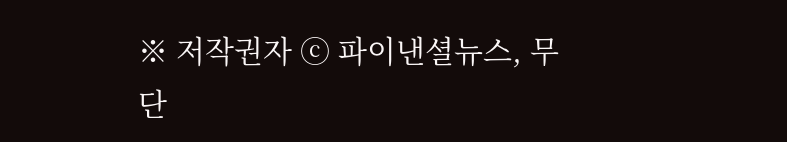※ 저작권자 ⓒ 파이낸셜뉴스, 무단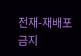전재-재배포 금지